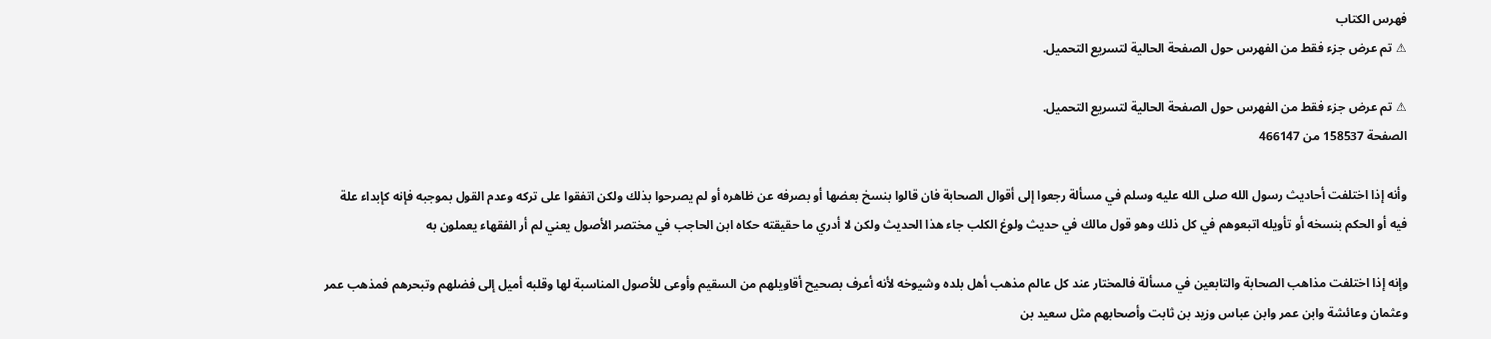فهرس الكتاب
⚠ تم عرض جزء فقط من الفهرس حول الصفحة الحالية لتسريع التحميل.

⚠ تم عرض جزء فقط من الفهرس حول الصفحة الحالية لتسريع التحميل.
الصفحة 158537 من 466147

وأنه إذا اختلفت أحاديث رسول الله صلى الله عليه وسلم في مسألة رجعوا إلى أقوال الصحابة فان قالوا بنسخ بعضها أو بصرفه عن ظاهره أو لم يصرحوا بذلك ولكن اتفقوا على تركه وعدم القول بموجبه فإنه كإبداء علة فيه أو الحكم بنسخه أو تأويله اتبعوهم في كل ذلك وهو قول مالك في حديث ولوغ الكلب جاء هذا الحديث ولكن لا أدري ما حقيقته حكاه ابن الحاجب في مختصر الأصول يعني لم أر الفقهاء يعملون به

وإنه إذا اختلفت مذاهب الصحابة والتابعين في مسألة فالمختار عند كل عالم مذهب أهل بلده وشيوخه لأنه أعرف بصحيح أقاويلهم من السقيم وأوعى للأصول المناسبة لها وقلبه أميل إلى فضلهم وتبحرهم فمذهب عمر وعثمان وعائشة وابن عمر وابن عباس وزيد بن ثابت وأصحابهم مثل سعيد بن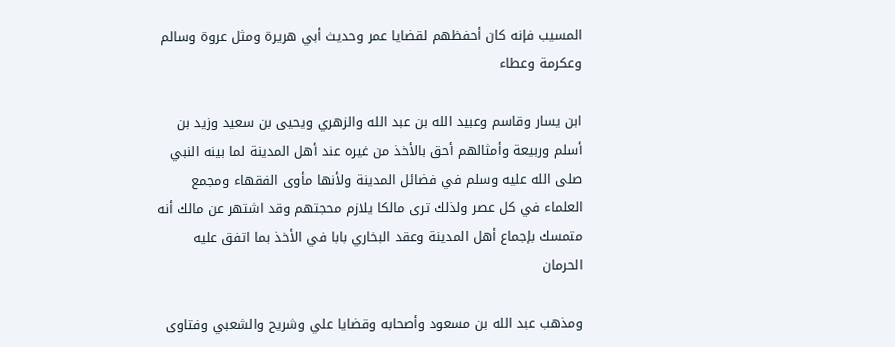المسيب فإنه كان أحفظهم لقضايا عمر وحديث أبي هريرة ومثل عروة وسالم وعكرمة وعطاء

ابن يسار وقاسم وعبيد الله بن عبد الله والزهري ويحيى بن سعيد وزيد بن أسلم وربيعة وأمثالهم أحق بالأخذ من غيره عند أهل المدينة لما بينه النبي صلى الله عليه وسلم في فضائل المدينة ولأنها مأوى الفقهاء ومجمع العلماء في كل عصر ولذلك ترى مالكا يلازم محجتهم وقد اشتهر عن مالك أنه متمسك بإجماع أهل المدينة وعقد البخاري بابا في الأخذ بما اتفق عليه الحرمان

ومذهب عبد الله بن مسعود وأصحابه وقضايا علي وشريح والشعبي وفتاوى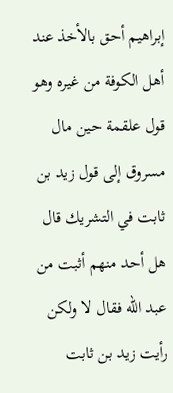إبراهيم أحق بالأخذ عند أهل الكوفة من غيره وهو قول علقمة حين مال مسروق إلى قول زيد بن ثابت في التشريك قال هل أحد منهم أثبت من عبد الله فقال لا ولكن رأيت زيد بن ثابت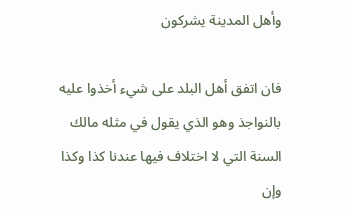وأهل المدينة يشركون

فان اتفق أهل البلد على شيء أخذوا عليه بالنواجذ وهو الذي يقول في مثله مالك السنة التي لا اختلاف فيها عندنا كذا وكذا وإن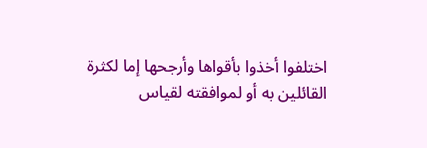اختلفوا أخذوا بأقواها وأرجحها إما لكثرة القائلين به أو لموافقته لقياس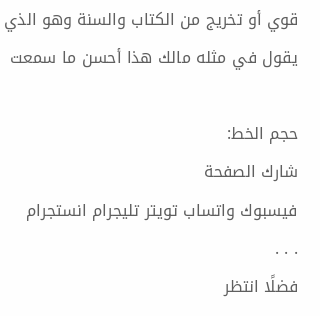قوي أو تخريج من الكتاب والسنة وهو الذي يقول في مثله مالك هذا أحسن ما سمعت

حجم الخط:
شارك الصفحة
فيسبوك واتساب تويتر تليجرام انستجرام
. . .
فضلًا انتظر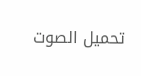تحميل الصوت